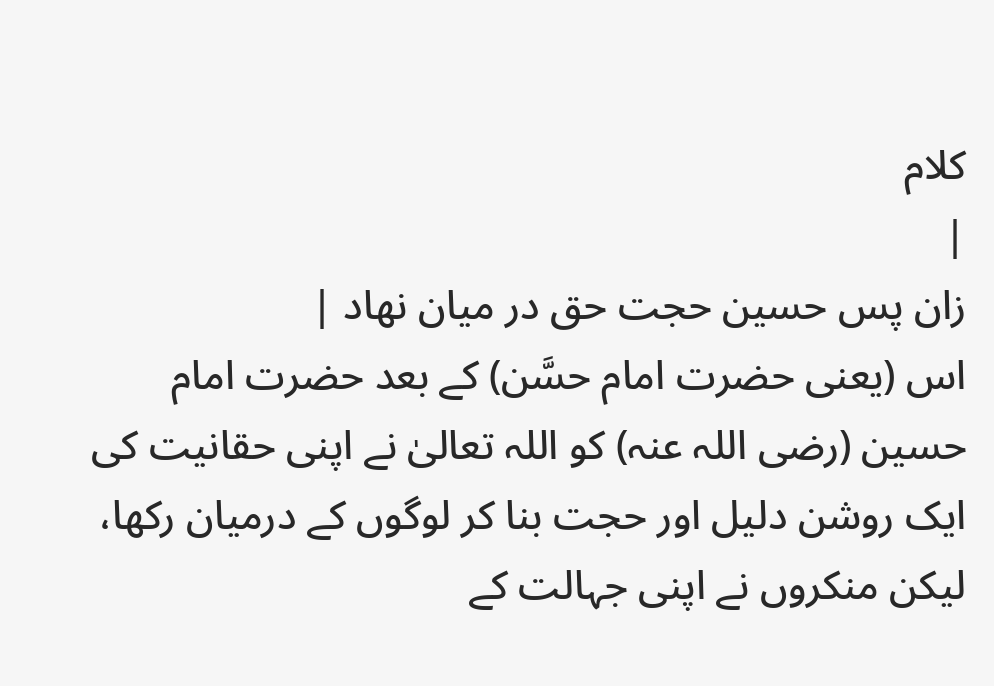کلام
|
زان پس حسین حجت حق در میان نهاد |
اس (یعنی حضرت امام حسَّن) کے بعد حضرت امام حسین (رضی اللہ عنہ) کو اللہ تعالیٰ نے اپنی حقانیت کی ایک روشن دلیل اور حجت بنا کر لوگوں کے درمیان رکھا، لیکن منکروں نے اپنی جہالت کے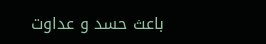باعث حسد و عداوت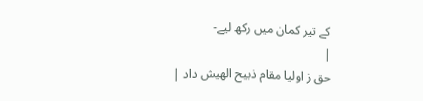کے تیر کمان میں رکھ لیے-
|
حق ز اولیا مقام ذبیح الهیش داد |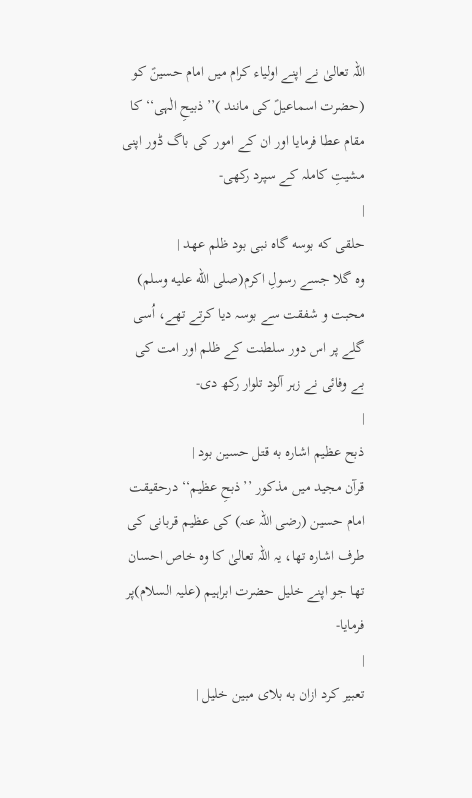اللہ تعالیٰ نے اپنے اولیاء کرام میں امام حسینؑ کو (حضرت اسماعیلؑ کی مانند )’’ذبیحِ الٰہی‘‘ کا مقام عطا فرمایا اور ان کے امور کی باگ ڈور اپنی مشیتِ کاملہ کے سپرد رکھی-
|
حلقی که بوسه گاه نبی بود ظلم عهد |
وہ گلا جسے رسولِ اکرم(صلى الله عليه وسلم) محبت و شفقت سے بوسہ دیا کرتے تھے، اُسی گلے پر اس دور سلطنت کے ظلم اور امت کی بے وفائی نے زہر آلود تلوار رکھ دی-
|
ذبح عظیم اشاره به قتل حسین بود |
قرآن مجید میں مذکور ’’ذبحِ عظیم‘‘ درحقیقت امام حسین (رضی اللہ عنہ) کی عظیم قربانی کی طرف اشارہ تھا، یہ اللہ تعالیٰ کا وہ خاص احسان تھا جو اپنے خلیل حضرت ابراہیم (علیہ السلام)پر فرمایا-
|
تعبیر کرد ازان به بلای مبین خلیل |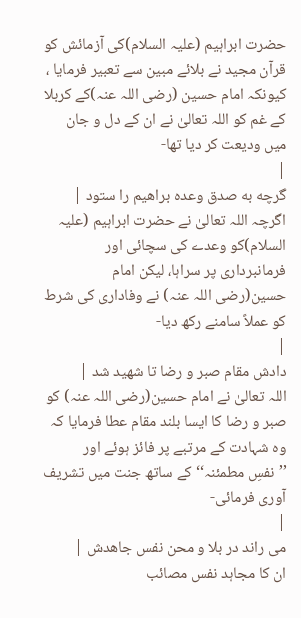حضرت ابراہیم (علیہ السلام)کی آزمائش کو قرآن مجید نے بلائے مبین سے تعبیر فرمایا ، کیونکہ امام حسین (رضی اللہ عنہ)کے کربلا کے غم کو اللہ تعالیٰ نے ان کے دل و جان میں ودیعت کر دیا تھا-
|
گرچه به صدق وعده براهیم را ستود |
اگرچہ اللہ تعالیٰ نے حضرت ابراہیم (علیہ السلام)کو وعدے کی سچائی اور فرمانبرداری پر سراہا، لیکن امام حسین(رضی اللہ عنہ) نے وفاداری کی شرط کو عملاً سامنے رکھ دیا-
|
دادش مقام صبر و رضا تا شهید شد |
اللہ تعالیٰ نے امام حسین(رضی اللہ عنہ) کو صبر و رضا کا ایسا بلند مقام عطا فرمایا کہ وہ شہادت کے مرتبے پر فائز ہوئے اور ’’نفسِ مطمئنہ‘‘ کے ساتھ جنت میں تشریف آوری فرمائی-
|
می راند در بلا و محن نفس جاهدش |
ان کا مجاہد نفس مصائب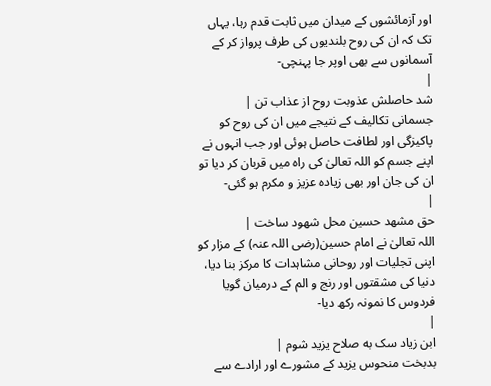اور آزمائشوں کے میدان میں ثابت قدم رہا، یہاں تک کہ ان کی روح بلندیوں کی طرف پرواز کر کے آسمانوں سے بھی اوپر جا پہنچی-
|
شد حاصلش عذوبت روح از عذاب تن |
جسمانی تکالیف کے نتیجے میں ان کی روح کو پاکیزگی اور لطافت حاصل ہوئی اور جب انہوں نے اپنے جسم کو اللہ تعالیٰ کی راہ میں قربان کر دیا تو ان کی جان اور بھی زیادہ عزیز و مکرم ہو گئی-
|
حق مشهد حسین محل شهود ساخت |
اللہ تعالیٰ نے امام حسین(رضی اللہ عنہ) کے مزار کو اپنی تجلیات اور روحانی مشاہدات کا مرکز بنا دیا، دنیا کی مشقتوں اور رنج و الم کے درمیان گویا فردوس کا نمونہ رکھ دیا-
|
ابن زیاد سک به صلاح یزید شوم |
بدبخت منحوس یزید کے مشورے اور ارادے سے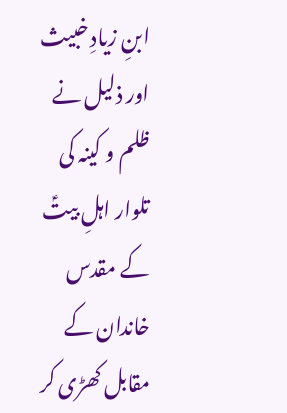ابنِ زیادِ خبیث اور ذلیل نے ظلم و کینہ کی تلوار اہلِ بیتؑ کے مقدس خاندان کے مقابل کھڑی کر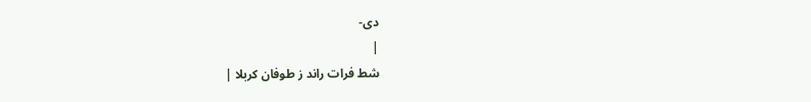دی-
|
شط فرات راند ز طوفان کربلا |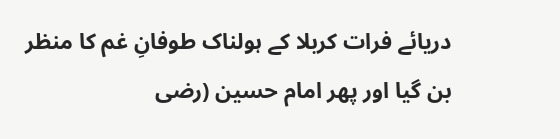دریائے فرات کربلا کے ہولناک طوفانِ غم کا منظر بن گیا اور پھر امام حسین (رضی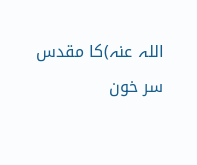اللہ عنہ)کا مقدس سر خون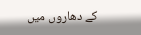کے دھاروں میں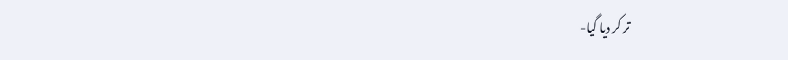تر کر دیا گیا-